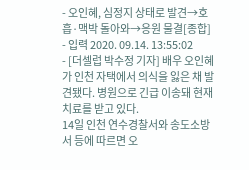- 오인혜, 심정지 상태로 발견→호흡·맥박 돌아와→응원 물결[종합]
- 입력 2020. 09.14. 13:55:02
- [더셀럽 박수정 기자] 배우 오인혜가 인천 자택에서 의식을 잃은 채 발견됐다. 병원으로 긴급 이송돼 현재 치료를 받고 있다.
14일 인천 연수경찰서와 송도소방서 등에 따르면 오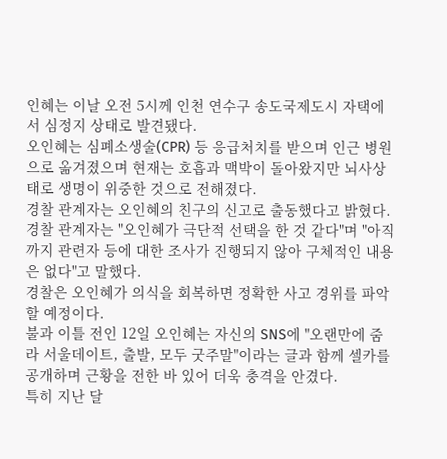인혜는 이날 오전 5시께 인천 연수구 송도국제도시 자택에서 심정지 상태로 발견됐다.
오인혜는 심폐소생술(CPR) 등 응급처치를 받으며 인근 병원으로 옮겨졌으며 현재는 호흡과 맥박이 돌아왔지만 뇌사상태로 생명이 위중한 것으로 전해졌다.
경찰 관계자는 오인혜의 친구의 신고로 출동했다고 밝혔다. 경찰 관계자는 "오인혜가 극단적 선택을 한 것 같다"며 "아직까지 관련자 등에 대한 조사가 진행되지 않아 구체적인 내용은 없다"고 말했다.
경찰은 오인혜가 의식을 회복하면 정확한 사고 경위를 파악할 예정이다.
불과 이틀 전인 12일 오인혜는 자신의 SNS에 "오랜만에 줌라 서울데이트, 출발, 모두 굿주말"이라는 글과 함께 셀카를 공개하며 근황을 전한 바 있어 더욱 충격을 안겼다.
특히 지난 달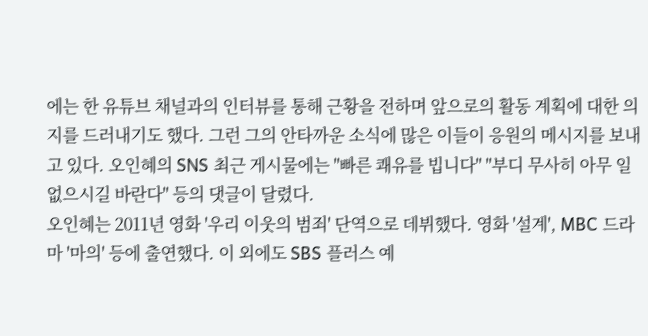에는 한 유튜브 채널과의 인터뷰를 통해 근황을 전하며 앞으로의 활동 계획에 대한 의지를 드러내기도 했다. 그런 그의 안타까운 소식에 많은 이들이 응원의 메시지를 보내고 있다. 오인혜의 SNS 최근 게시물에는 "빠른 쾌유를 빕니다" "부디 무사히 아무 일 없으시길 바란다" 등의 댓글이 달렸다.
오인혜는 2011년 영화 '우리 이웃의 범죄' 단역으로 데뷔했다. 영화 '설계', MBC 드라마 '마의' 등에 출연했다. 이 외에도 SBS 플러스 예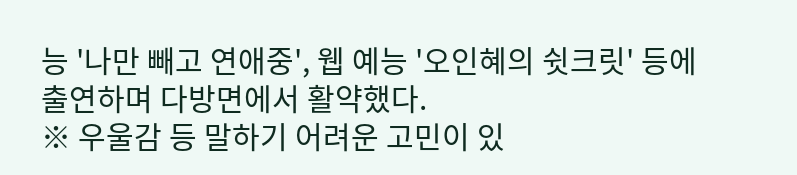능 '나만 빼고 연애중', 웹 예능 '오인혜의 쉿크릿' 등에 출연하며 다방면에서 활약했다.
※ 우울감 등 말하기 어려운 고민이 있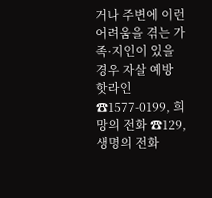거나 주변에 이런 어려움을 겪는 가족·지인이 있을 경우 자살 예방 핫라인 ☎1577-0199, 희망의 전화 ☎129, 생명의 전화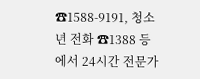☎1588-9191, 청소년 전화 ☎1388 등에서 24시간 전문가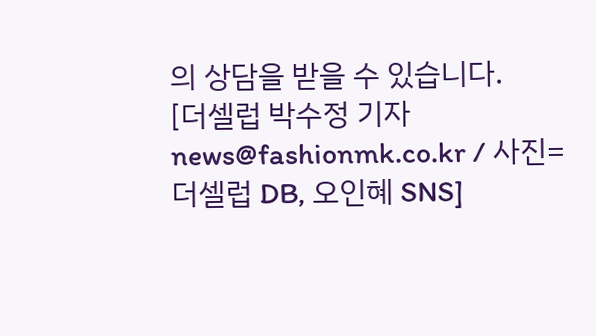의 상담을 받을 수 있습니다.
[더셀럽 박수정 기자 news@fashionmk.co.kr / 사진=더셀럽 DB, 오인혜 SNS]